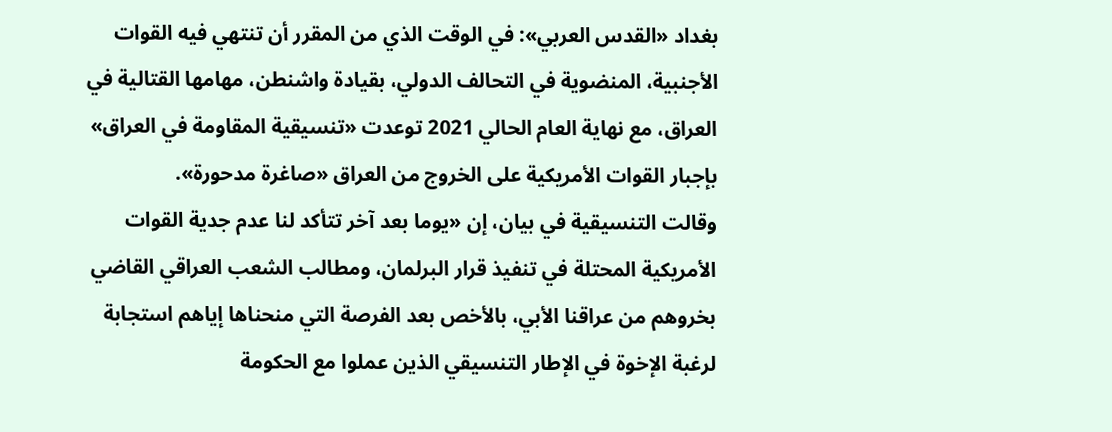بغداد «القدس العربي»: في الوقت الذي من المقرر أن تنتهي فيه القوات الأجنبية، المنضوية في التحالف الدولي، بقيادة واشنطن، مهامها القتالية في العراق، مع نهاية العام الحالي 2021 توعدت «تنسيقية المقاومة في العراق» بإجبار القوات الأمريكية على الخروج من العراق «صاغرة مدحورة».
وقالت التنسيقية في بيان، إن «يوما بعد آخر تتأكد لنا عدم جدية القوات الأمريكية المحتلة في تنفيذ قرار البرلمان، ومطالب الشعب العراقي القاضي بخروهم من عراقنا الأبي، بالأخص بعد الفرصة التي منحناها إياهم استجابة لرغبة الإخوة في الإطار التنسيقي الذين عملوا مع الحكومة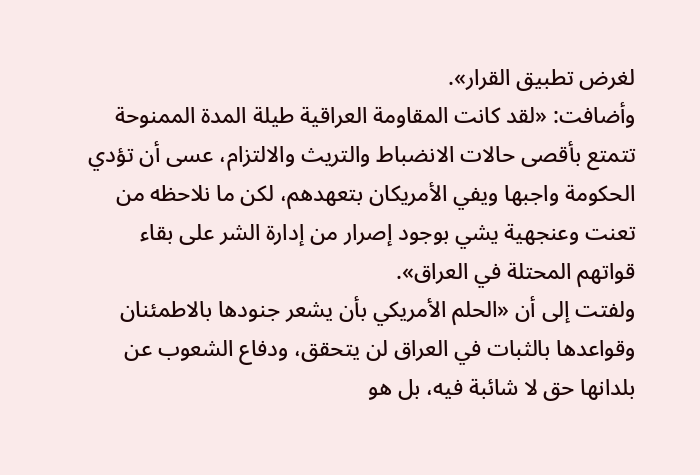لغرض تطبيق القرار».
وأضافت: «لقد كانت المقاومة العراقية طيلة المدة الممنوحة تتمتع بأقصى حالات الانضباط والتريث والالتزام، عسى أن تؤدي الحكومة واجبها ويفي الأمريكان بتعهدهم، لكن ما نلاحظه من تعنت وعنجهية يشي بوجود إصرار من إدارة الشر على بقاء قواتهم المحتلة في العراق».
ولفتت إلى أن «الحلم الأمريكي بأن يشعر جنودها بالاطمئنان وقواعدها بالثبات في العراق لن يتحقق، ودفاع الشعوب عن بلدانها حق لا شائبة فيه، بل هو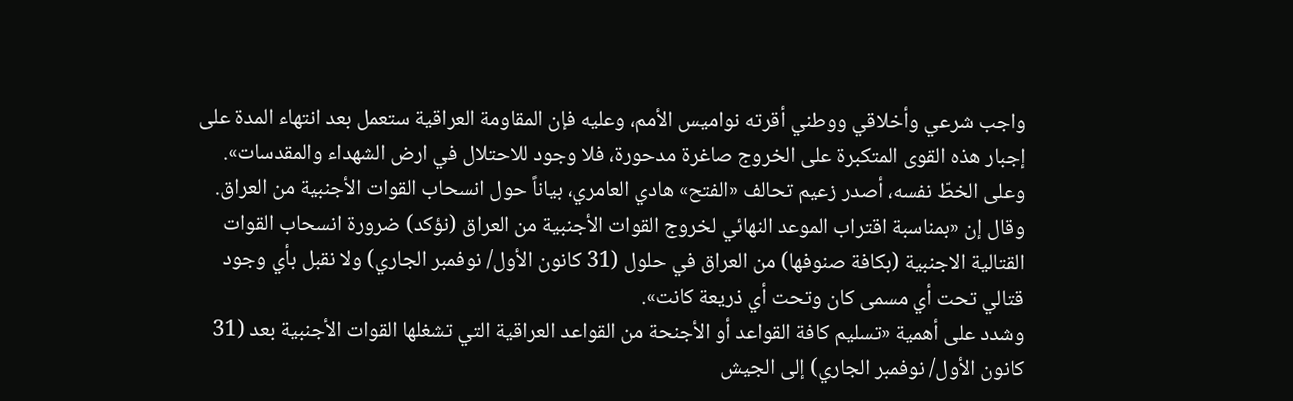واجب شرعي وأخلاقي ووطني أقرته نواميس الأمم، وعليه فإن المقاومة العراقية ستعمل بعد انتهاء المدة على إجبار هذه القوى المتكبرة على الخروج صاغرة مدحورة، فلا وجود للاحتلال في ارض الشهداء والمقدسات».
وعلى الخطّ نفسه، أصدر زعيم تحالف «الفتح» هادي العامري، بياناً حول انسحاب القوات الأجنبية من العراق.
وقال إن «بمناسبة اقتراب الموعد النهائي لخروج القوات الأجنبية من العراق (نؤكد) ضرورة انسحاب القوات القتالية الاجنبية (بكافة صنوفها) من العراق في حلول (31 كانون الأول/ نوفمبر الجاري) ولا نقبل بأي وجود قتالي تحت أي مسمى كان وتحت أي ذريعة كانت».
وشدد على أهمية «تسليم كافة القواعد أو الأجنحة من القواعد العراقية التي تشغلها القوات الأجنبية بعد (31 كانون الأول/ نوفمبر الجاري) إلى الجيش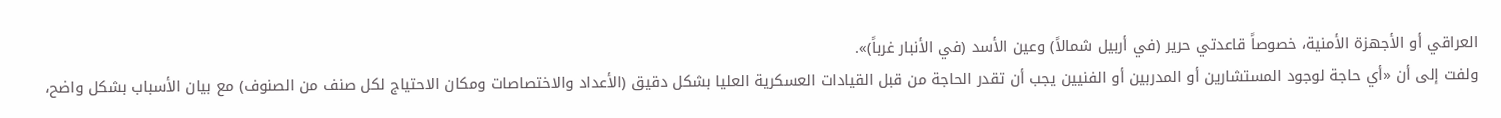العراقي أو الأجهزة الأمنية، خصوصاً قاعدتي حرير (في أربيل شمالاً) وعين الأسد (في الأنبار غرباً)».
ولفت إلى أن «أي حاجة لوجود المستشارين أو المدربين أو الفنيين يجب أن تقدر الحاجة من قبل القيادات العسكرية العليا بشكل دقيق (الأعداد والاختصاصات ومكان الاحتياج لكل صنف من الصنوف) مع بيان الأسباب بشكل واضح،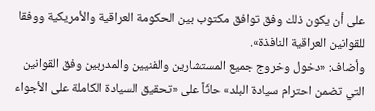على أن يكون ذلك وفق توافق مكتوب بين الحكومة العراقية والأمريكية ووفقا للقوانين العراقية النافذة».
وأضاف: «دخول وخروج جميع المستشارين والفنيين والمدربين وفق القوانين التي تضمن احترام سيادة البلد» حاثّاً على «تحقيق السيادة الكاملة على الأجواء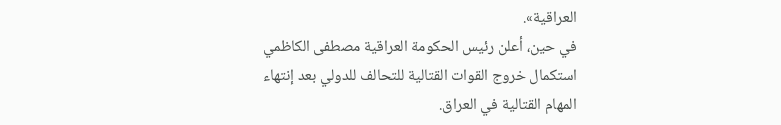العراقية».
في حين، أعلن رئيس الحكومة العراقية مصطفى الكاظمي استكمال خروج القوات القتالية للتحالف للدولي بعد إنتهاء المهام القتالية في العراق.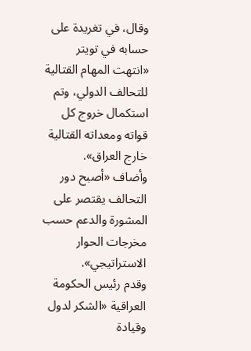وقال، في تغريدة على حسابه في تويتر «انتهت المهام القتالية للتحالف الدولي، وتم استكمال خروج كل قواته ومعداته القتالية خارج العراق».
وأضاف «أصبح دور التحالف يقتصر على المشورة والدعم حسب مخرجات الحوار الاستراتيجي».
وقدم رئيس الحكومة العراقية «الشكر لدول وقيادة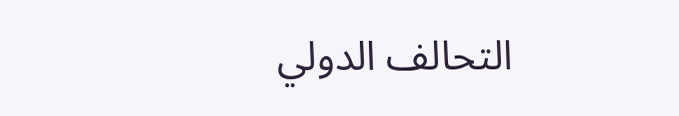التحالف الدولي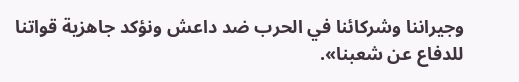وجيراننا وشركائنا في الحرب ضد داعش ونؤكد جاهزية قواتنا للدفاع عن شعبنا».